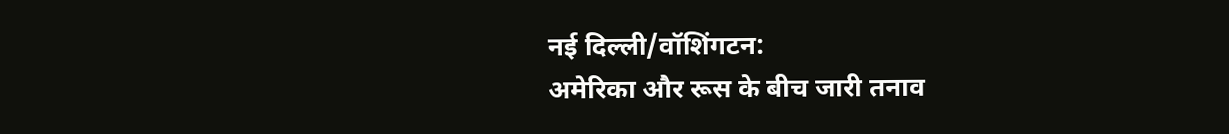नई दिल्ली/वॉशिंगटन:
अमेरिका और रूस के बीच जारी तनाव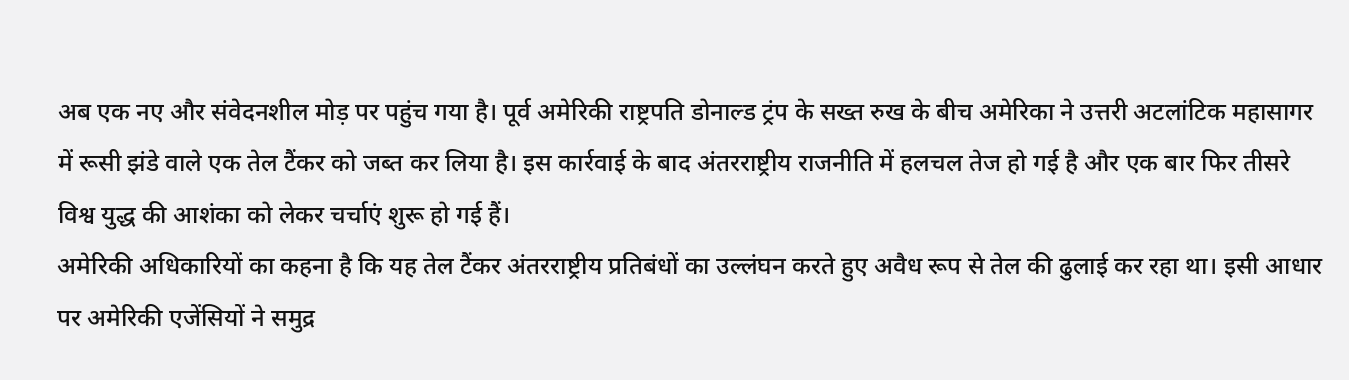अब एक नए और संवेदनशील मोड़ पर पहुंच गया है। पूर्व अमेरिकी राष्ट्रपति डोनाल्ड ट्रंप के सख्त रुख के बीच अमेरिका ने उत्तरी अटलांटिक महासागर में रूसी झंडे वाले एक तेल टैंकर को जब्त कर लिया है। इस कार्रवाई के बाद अंतरराष्ट्रीय राजनीति में हलचल तेज हो गई है और एक बार फिर तीसरे विश्व युद्ध की आशंका को लेकर चर्चाएं शुरू हो गई हैं।
अमेरिकी अधिकारियों का कहना है कि यह तेल टैंकर अंतरराष्ट्रीय प्रतिबंधों का उल्लंघन करते हुए अवैध रूप से तेल की ढुलाई कर रहा था। इसी आधार पर अमेरिकी एजेंसियों ने समुद्र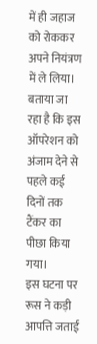में ही जहाज को रोककर अपने नियंत्रण में ले लिया। बताया जा रहा है कि इस ऑपरेशन को अंजाम देने से पहले कई दिनों तक टैंकर का पीछा किया गया।
इस घटना पर रूस ने कड़ी आपत्ति जताई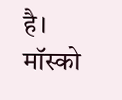है। मॉस्को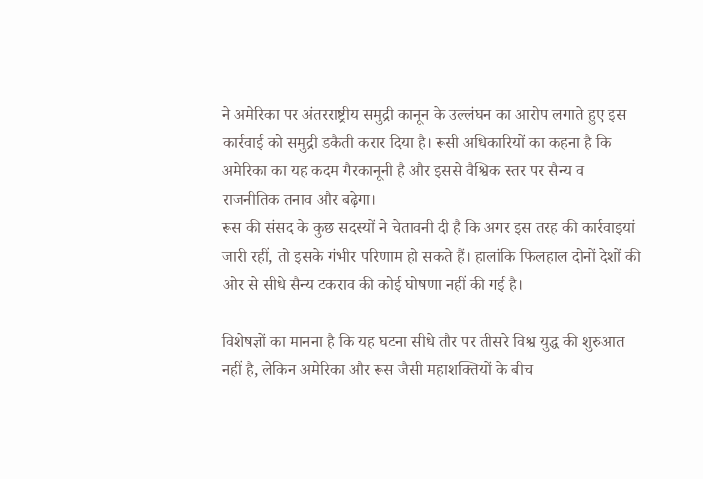ने अमेरिका पर अंतरराष्ट्रीय समुद्री कानून के उल्लंघन का आरोप लगाते हुए इस कार्रवाई को समुद्री डकैती करार दिया है। रूसी अधिकारियों का कहना है कि अमेरिका का यह कदम गैरकानूनी है और इससे वैश्विक स्तर पर सैन्य व राजनीतिक तनाव और बढ़ेगा।
रूस की संसद के कुछ सदस्यों ने चेतावनी दी है कि अगर इस तरह की कार्रवाइयां जारी रहीं, तो इसके गंभीर परिणाम हो सकते हैं। हालांकि फिलहाल दोनों देशों की ओर से सीधे सैन्य टकराव की कोई घोषणा नहीं की गई है।

विशेषज्ञों का मानना है कि यह घटना सीधे तौर पर तीसरे विश्व युद्ध की शुरुआत नहीं है, लेकिन अमेरिका और रूस जैसी महाशक्तियों के बीच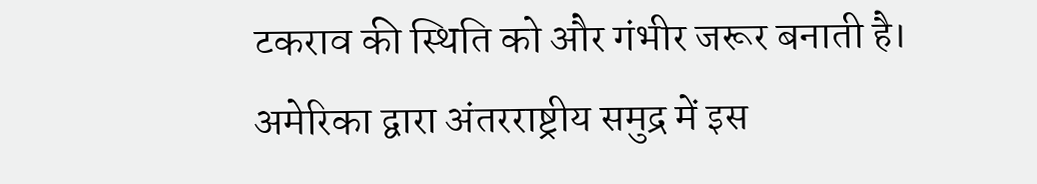टकराव की स्थिति को और गंभीर जरूर बनाती है। अमेरिका द्वारा अंतरराष्ट्रीय समुद्र में इस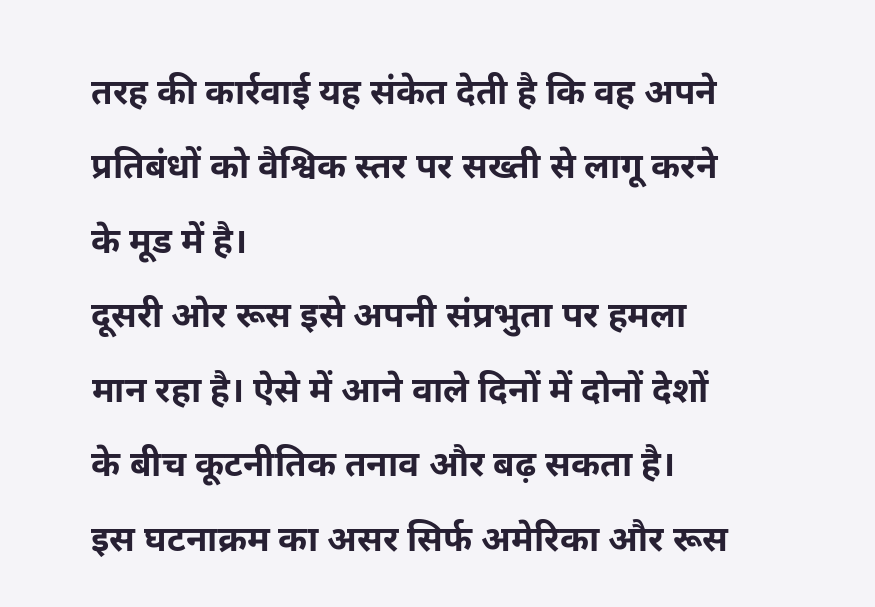तरह की कार्रवाई यह संकेत देती है कि वह अपने प्रतिबंधों को वैश्विक स्तर पर सख्ती से लागू करने के मूड में है।
दूसरी ओर रूस इसे अपनी संप्रभुता पर हमला मान रहा है। ऐसे में आने वाले दिनों में दोनों देशों के बीच कूटनीतिक तनाव और बढ़ सकता है।
इस घटनाक्रम का असर सिर्फ अमेरिका और रूस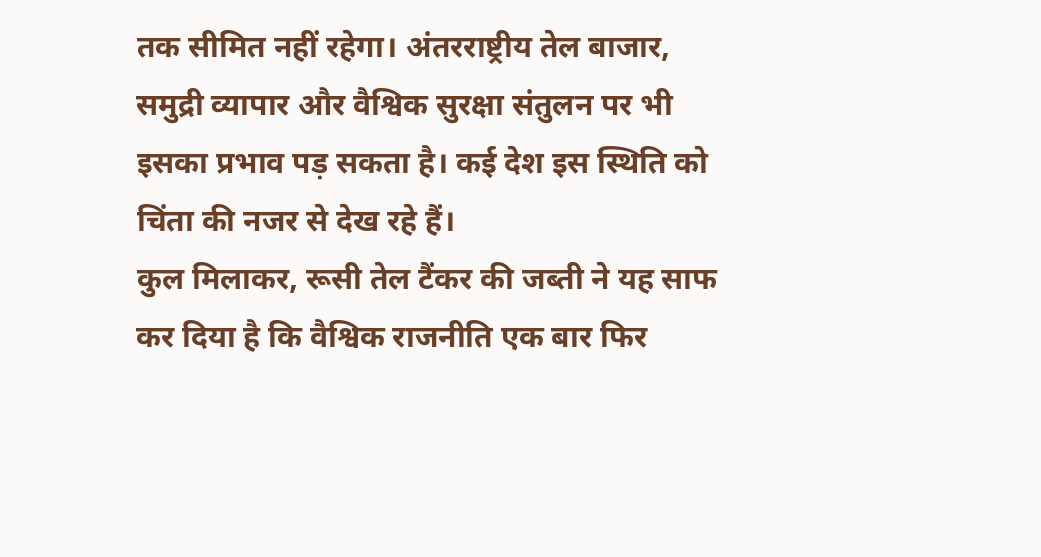तक सीमित नहीं रहेगा। अंतरराष्ट्रीय तेल बाजार, समुद्री व्यापार और वैश्विक सुरक्षा संतुलन पर भी इसका प्रभाव पड़ सकता है। कई देश इस स्थिति को चिंता की नजर से देख रहे हैं।
कुल मिलाकर, रूसी तेल टैंकर की जब्ती ने यह साफ कर दिया है कि वैश्विक राजनीति एक बार फिर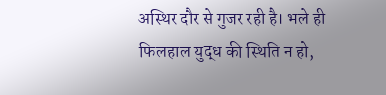अस्थिर दौर से गुजर रही है। भले ही फिलहाल युद्ध की स्थिति न हो,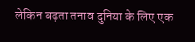लेकिन बढ़ता तनाव दुनिया के लिए एक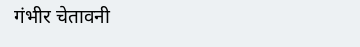गंभीर चेतावनी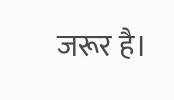जरूर है।